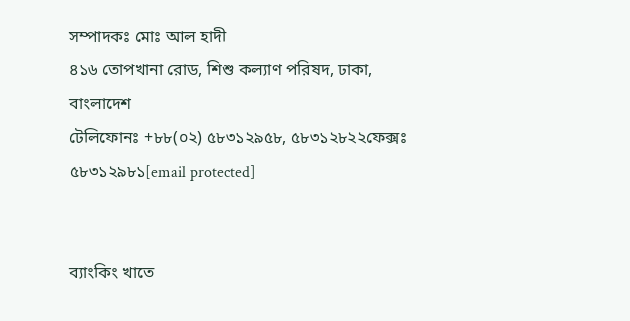সম্পাদকঃ মোঃ আল হাদী
৪১৬ তোপখানা রোড, শিশু কল্যাণ পরিষদ, ঢাকা, বাংলাদেশ
টেলিফোনঃ +৮৮(০২) ৫৮৩১২৯৫৮, ৫৮৩১২৮২২ফেক্সঃ ৫৮৩১২৯৮১[email protected]


ব্যাংকিং খাতে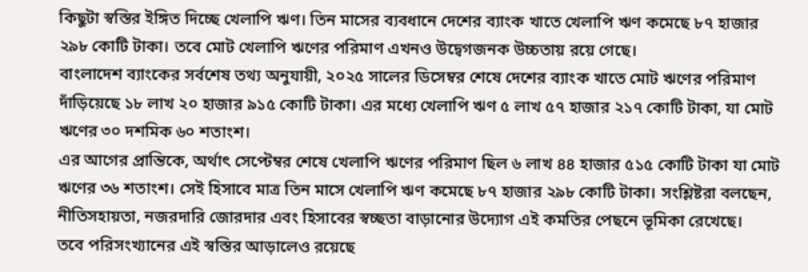কিছুটা স্বস্তির ইঙ্গিত দিচ্ছে খেলাপি ঋণ। তিন মাসের ব্যবধানে দেশের ব্যাংক খাতে খেলাপি ঋণ কমেছে ৮৭ হাজার ২৯৮ কোটি টাকা। তবে মোট খেলাপি ঋণের পরিমাণ এখনও উদ্বেগজনক উচ্চতায় রয়ে গেছে।
বাংলাদেশ ব্যাংকের সর্বশেষ তথ্য অনুযায়ী, ২০২৫ সালের ডিসেম্বর শেষে দেশের ব্যাংক খাতে মোট ঋণের পরিমাণ দাঁড়িয়েছে ১৮ লাখ ২০ হাজার ৯১৫ কোটি টাকা। এর মধ্যে খেলাপি ঋণ ৫ লাখ ৫৭ হাজার ২১৭ কোটি টাকা, যা মোট ঋণের ৩০ দশমিক ৬০ শতাংশ।
এর আগের প্রান্তিকে, অর্থাৎ সেপ্টেম্বর শেষে খেলাপি ঋণের পরিমাণ ছিল ৬ লাখ ৪৪ হাজার ৫১৫ কোটি টাকা যা মোট ঋণের ৩৬ শতাংশ। সেই হিসাবে মাত্র তিন মাসে খেলাপি ঋণ কমেছে ৮৭ হাজার ২৯৮ কোটি টাকা। সংশ্লিষ্টরা বলছেন, নীতিসহায়তা, নজরদারি জোরদার এবং হিসাবের স্বচ্ছতা বাড়ানোর উদ্যোগ এই কমতির পেছনে ভূমিকা রেখেছে।
তবে পরিসংখ্যানের এই স্বস্তির আড়ালেও রয়েছে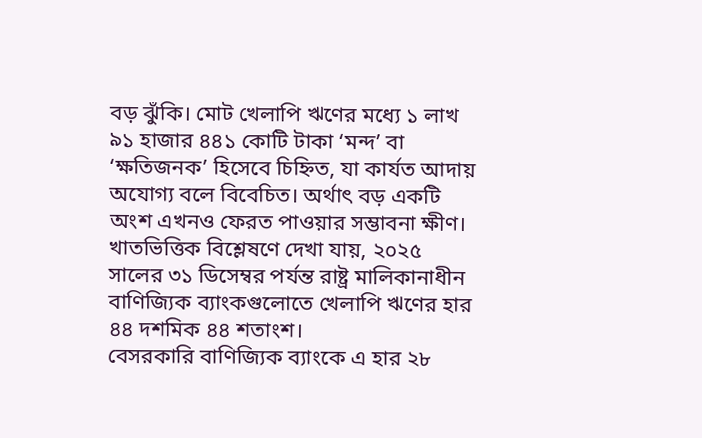বড় ঝুঁকি। মোট খেলাপি ঋণের মধ্যে ১ লাখ ৯১ হাজার ৪৪১ কোটি টাকা ‘মন্দ’ বা ‘ক্ষতিজনক’ হিসেবে চিহ্নিত, যা কার্যত আদায় অযোগ্য বলে বিবেচিত। অর্থাৎ বড় একটি অংশ এখনও ফেরত পাওয়ার সম্ভাবনা ক্ষীণ।
খাতভিত্তিক বিশ্লেষণে দেখা যায়, ২০২৫ সালের ৩১ ডিসেম্বর পর্যন্ত রাষ্ট্র মালিকানাধীন বাণিজ্যিক ব্যাংকগুলোতে খেলাপি ঋণের হার ৪৪ দশমিক ৪৪ শতাংশ।
বেসরকারি বাণিজ্যিক ব্যাংকে এ হার ২৮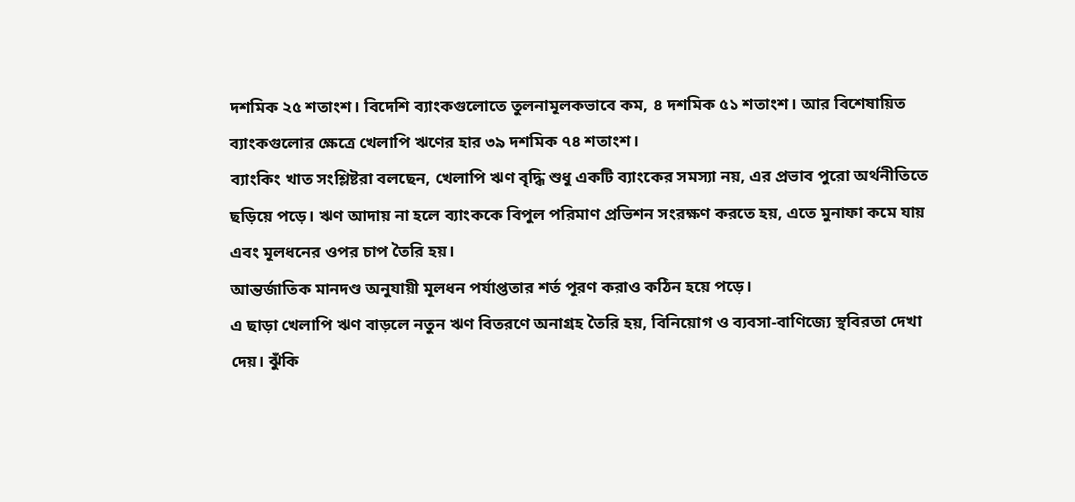দশমিক ২৫ শতাংশ। বিদেশি ব্যাংকগুলোতে তুলনামূলকভাবে কম, ৪ দশমিক ৫১ শতাংশ। আর বিশেষায়িত ব্যাংকগুলোর ক্ষেত্রে খেলাপি ঋণের হার ৩৯ দশমিক ৭৪ শতাংশ।
ব্যাংকিং খাত সংশ্লিষ্টরা বলছেন, খেলাপি ঋণ বৃদ্ধি শুধু একটি ব্যাংকের সমস্যা নয়, এর প্রভাব পুরো অর্থনীতিতে ছড়িয়ে পড়ে। ঋণ আদায় না হলে ব্যাংককে বিপুল পরিমাণ প্রভিশন সংরক্ষণ করতে হয়, এতে মুনাফা কমে যায় এবং মূলধনের ওপর চাপ তৈরি হয়।
আন্তর্জাতিক মানদণ্ড অনুযায়ী মূলধন পর্যাপ্ততার শর্ত পূরণ করাও কঠিন হয়ে পড়ে।
এ ছাড়া খেলাপি ঋণ বাড়লে নতুন ঋণ বিতরণে অনাগ্রহ তৈরি হয়, বিনিয়োগ ও ব্যবসা-বাণিজ্যে স্থবিরতা দেখা দেয়। ঝুঁকি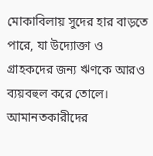মোকাবিলায় সুদের হার বাড়তে পারে, যা উদ্যোক্তা ও গ্রাহকদের জন্য ঋণকে আরও ব্যয়বহুল করে তোলে। আমানতকারীদের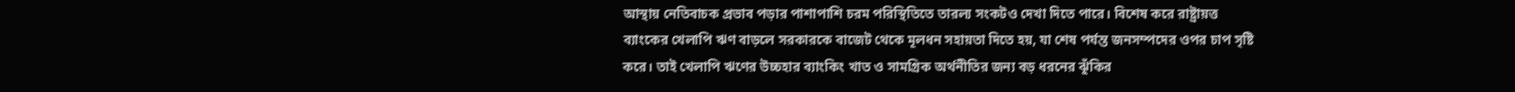আস্থায় নেতিবাচক প্রভাব পড়ার পাশাপাশি চরম পরিস্থিতিতে তারল্য সংকটও দেখা দিতে পারে। বিশেষ করে রাষ্ট্রায়ত্ত ব্যাংকের খেলাপি ঋণ বাড়লে সরকারকে বাজেট থেকে মূলধন সহায়তা দিতে হয়, যা শেষ পর্যন্ত জনসম্পদের ওপর চাপ সৃষ্টি করে। তাই খেলাপি ঋণের উচ্চহার ব্যাংকিং খাত ও সামগ্রিক অর্থনীতির জন্য বড় ধরনের ঝুঁকির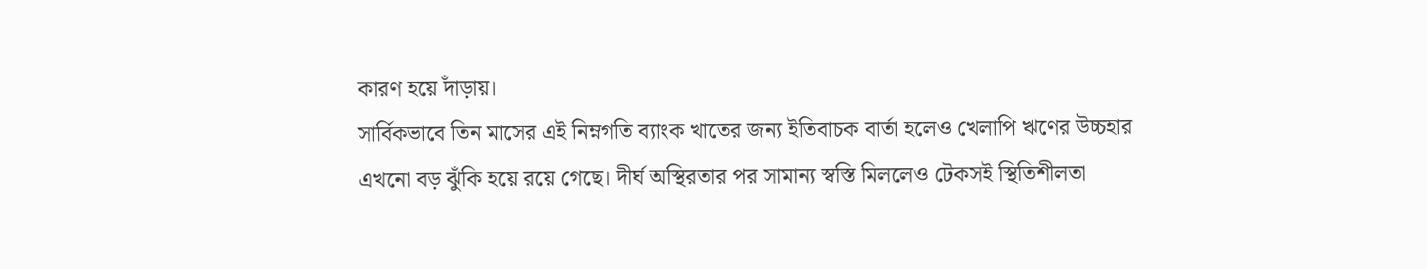কারণ হয়ে দাঁড়ায়।
সার্বিকভাবে তিন মাসের এই নিম্নগতি ব্যাংক খাতের জন্য ইতিবাচক বার্তা হলেও খেলাপি ঋণের উচ্চহার এখনো বড় ঝুঁকি হয়ে রয়ে গেছে। দীর্ঘ অস্থিরতার পর সামান্য স্বস্তি মিললেও টেকসই স্থিতিশীলতা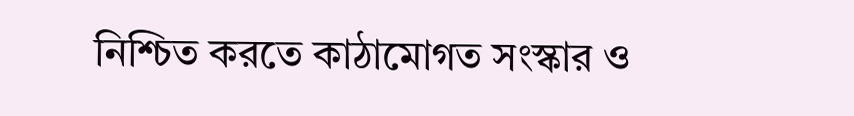নিশ্চিত করতে কাঠামোগত সংস্কার ও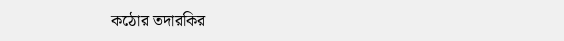কঠোর তদারকির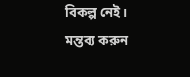বিকল্প নেই।
মন্তব্য করুন